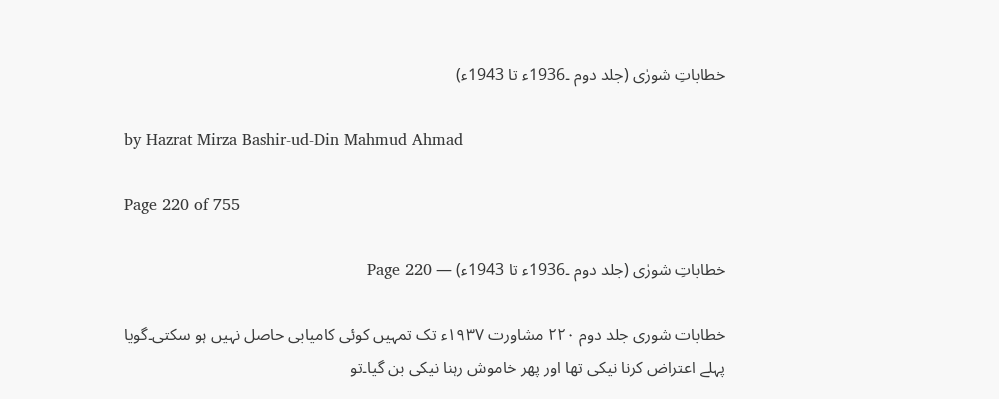خطاباتِ شورٰی (جلد دوم ۔1936ء تا 1943ء)

by Hazrat Mirza Bashir-ud-Din Mahmud Ahmad

Page 220 of 755

خطاباتِ شورٰی (جلد دوم ۔1936ء تا 1943ء) — Page 220

خطابات شوری جلد دوم ۲۲۰ مشاورت ۱۹۳۷ء تک تمہیں کوئی کامیابی حاصل نہیں ہو سکتی۔گویا پہلے اعتراض کرنا نیکی تھا اور پھر خاموش رہنا نیکی بن گیا۔تو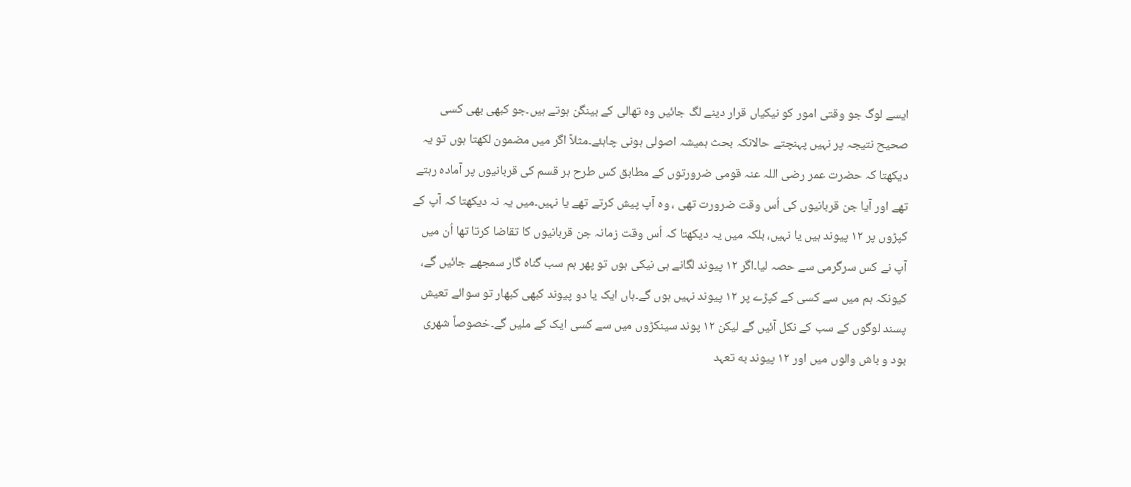ایسے لوگ جو وقتی امور کو نیکیاں قرار دینے لگ جائیں وہ تھالی کے بینگن ہوتے ہیں۔جو کبھی بھی کسی صحیح نتیجہ پر نہیں پہنچتے حالانکہ بحث ہمیشہ اصولی ہونی چاہئے۔مثلاً اگر میں مضمون لکھتا ہوں تو یہ دیکھتا کہ حضرت عمر رضی اللہ عنہ قومی ضرورتوں کے مطابق کس طرح ہر قسم کی قربانیوں پر آمادہ رہتے تھے اور آیا جن قربانیوں کی اُس وقت ضرورت تھی ، وہ آپ پیش کرتے تھے یا نہیں۔میں یہ نہ دیکھتا کہ آپ کے کپڑوں پر ۱۲ پیوند ہیں یا نہیں، بلکہ میں یہ دیکھتا کہ اُس وقت زمانہ جن قربانیوں کا تقاضا کرتا تھا اُن میں آپ نے کس سرگرمی سے حصہ لیا۔اگر ۱۲ پیوند لگانے ہی نیکی ہوں تو پھر ہم سب گناہ گار سمجھے جائیں گے، کیونکہ ہم میں سے کسی کے کپڑے پر ۱۲ پیوند نہیں ہوں گے۔ہاں ایک یا دو پیوند کبھی کبھار تو سوائے تعیش پسند لوگوں کے سب کے نکل آئیں گے لیکن ۱۲ پوند سینکڑوں میں سے کسی ایک کے ملیں گے۔خصوصاً شهری بود و باش والوں میں اور ۱۲ پیوند به تعہد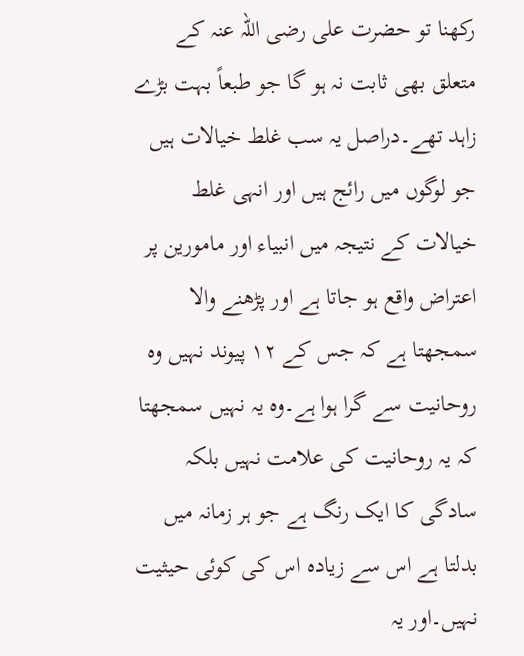رکھنا تو حضرت علی رضی اللہ عنہ کے متعلق بھی ثابت نہ ہو گا جو طبعاً بہت بڑے زاہد تھے۔دراصل یہ سب غلط خیالات ہیں جو لوگوں میں رائج ہیں اور انہی غلط خیالات کے نتیجہ میں انبیاء اور مامورین پر اعتراض واقع ہو جاتا ہے اور پڑھنے والا سمجھتا ہے کہ جس کے ۱۲ پیوند نہیں وہ روحانیت سے گرا ہوا ہے۔وہ یہ نہیں سمجھتا کہ یہ روحانیت کی علامت نہیں بلکہ سادگی کا ایک رنگ ہے جو ہر زمانہ میں بدلتا ہے اس سے زیادہ اس کی کوئی حیثیت نہیں۔اور یہ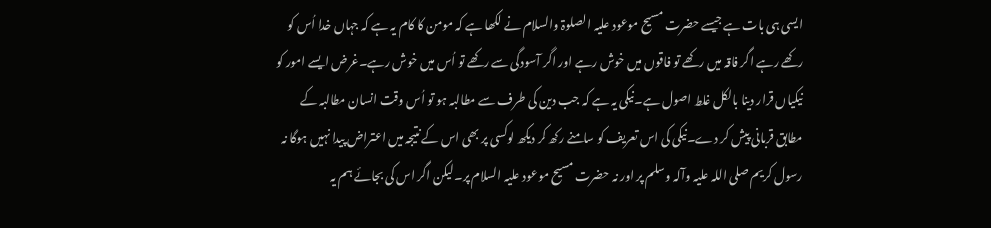ایسی ہی بات ہے جیسے حضرت مسیح موعود علیہ الصلوۃ والسلام نے لکھا ہے کہ مومن کا کام یہ ہے کہ جہاں خدا اُس کو رکھے رہے اگر فاقہ میں رکھے تو فاقوں میں خوش رہے اور اگر آسودگی سے رکھے تو اُس میں خوش رہے۔غرض ایسے امور کو نیکیاں قرار دینا بالکل غلط اصول ہے۔نیکی یہ ہے کہ جب دین کی طرف سے مطالبہ ہو تو اُس وقت انسان مطالبہ کے مطابق قربانی پیش کر دے۔نیکی کی اس تعریف کو سامنے رکھ کر دیکھ لوکسی پر بھی اس کے نتیجہ میں اعتراض پیدا نہیں ہوگا نہ رسول کریم صلی اللہ علیہ وآلہ وسلم پر اور نہ حضرت مسیح موعود علیہ السلام پر۔لیکن اگر اس کی بجائے ہم یہ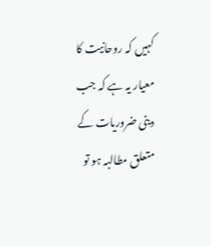کہیں کہ روحانیت کا معیار یہ ہے کہ جب دینی ضروریات کے متعلق مطالبہ ہو تو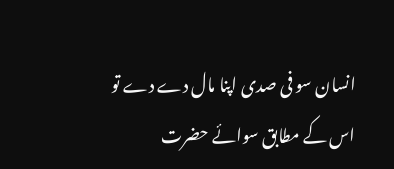انسان سو فی صدی اپنا مال دے دے تو اس کے مطابق سوائے حضرت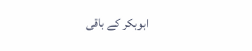ابوبکر کے باقی